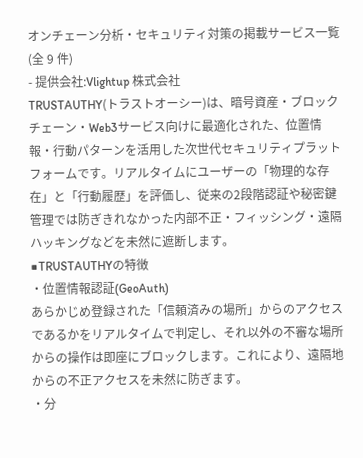オンチェーン分析・セキュリティ対策の掲載サービス一覧 (全 9 件)
- 提供会社:Vlightup 株式会社
TRUSTAUTHY(トラストオーシー)は、暗号資産・ブロックチェーン・Web3サービス向けに最適化された、位置情報・行動パターンを活用した次世代セキュリティプラットフォームです。リアルタイムにユーザーの「物理的な存在」と「行動履歴」を評価し、従来の2段階認証や秘密鍵管理では防ぎきれなかった内部不正・フィッシング・遠隔ハッキングなどを未然に遮断します。
■TRUSTAUTHYの特徴
・位置情報認証(GeoAuth)
あらかじめ登録された「信頼済みの場所」からのアクセスであるかをリアルタイムで判定し、それ以外の不審な場所からの操作は即座にブロックします。これにより、遠隔地からの不正アクセスを未然に防ぎます。
・分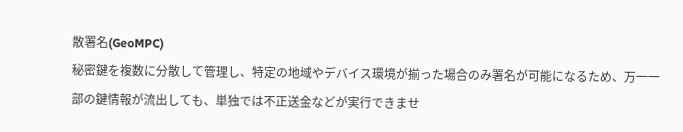散署名(GeoMPC)
秘密鍵を複数に分散して管理し、特定の地域やデバイス環境が揃った場合のみ署名が可能になるため、万一一部の鍵情報が流出しても、単独では不正送金などが実行できませ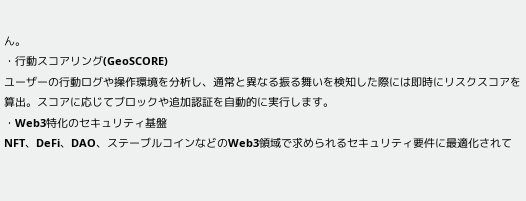ん。
・行動スコアリング(GeoSCORE)
ユーザーの行動ログや操作環境を分析し、通常と異なる振る舞いを検知した際には即時にリスクスコアを算出。スコアに応じてブロックや追加認証を自動的に実行します。
・Web3特化のセキュリティ基盤
NFT、DeFi、DAO、ステーブルコインなどのWeb3領域で求められるセキュリティ要件に最適化されて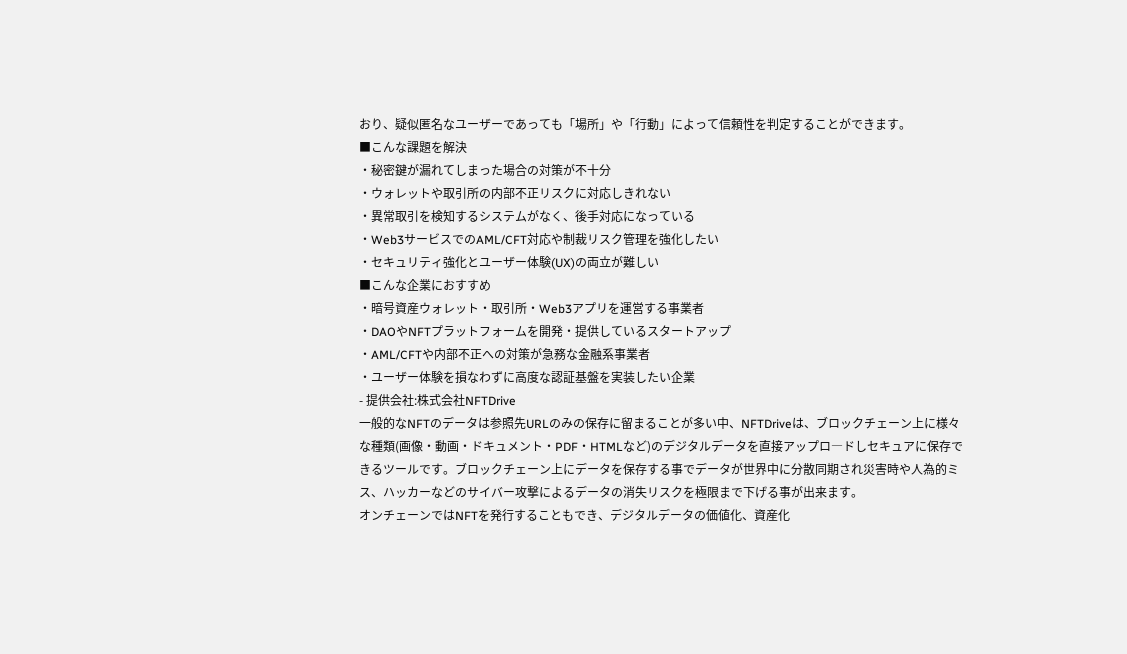おり、疑似匿名なユーザーであっても「場所」や「行動」によって信頼性を判定することができます。
■こんな課題を解決
・秘密鍵が漏れてしまった場合の対策が不十分
・ウォレットや取引所の内部不正リスクに対応しきれない
・異常取引を検知するシステムがなく、後手対応になっている
・Web3サービスでのAML/CFT対応や制裁リスク管理を強化したい
・セキュリティ強化とユーザー体験(UX)の両立が難しい
■こんな企業におすすめ
・暗号資産ウォレット・取引所・Web3アプリを運営する事業者
・DAOやNFTプラットフォームを開発・提供しているスタートアップ
・AML/CFTや内部不正への対策が急務な金融系事業者
・ユーザー体験を損なわずに高度な認証基盤を実装したい企業
- 提供会社:株式会社NFTDrive
一般的なNFTのデータは参照先URLのみの保存に留まることが多い中、NFTDriveは、ブロックチェーン上に様々な種類(画像・動画・ドキュメント・PDF・HTMLなど)のデジタルデータを直接アップロ―ドしセキュアに保存できるツールです。ブロックチェーン上にデータを保存する事でデータが世界中に分散同期され災害時や人為的ミス、ハッカーなどのサイバー攻撃によるデータの消失リスクを極限まで下げる事が出来ます。
オンチェーンではNFTを発行することもでき、デジタルデータの価値化、資産化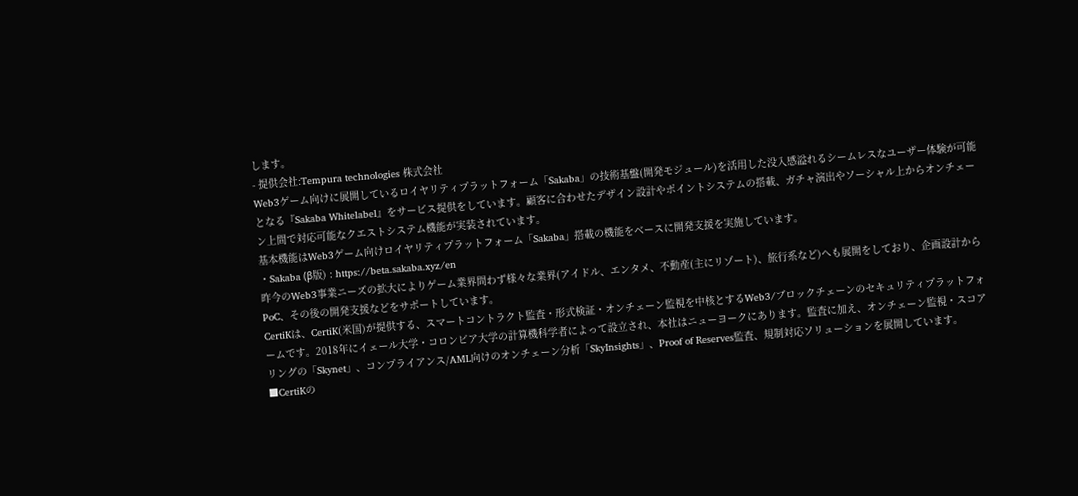します。
- 提供会社:Tempura technologies 株式会社
Web3ゲーム向けに展開しているロイヤリティプラットフォーム「Sakaba」の技術基盤(開発モジュール)を活用した没入感溢れるシームレスなユーザー体験が可能となる『Sakaba Whitelabel』をサービス提供をしています。顧客に合わせたデザイン設計やポイントシステムの搭載、ガチャ演出やソーシャル上からオンチェーン上間で対応可能なクエストシステム機能が実装されています。
基本機能はWeb3ゲーム向けロイヤリティプラットフォーム「Sakaba」搭載の機能をベースに開発支援を実施しています。
・Sakaba (β版) : https://beta.sakaba.xyz/en
昨今のWeb3事業ニーズの拡大によりゲーム業界問わず様々な業界(アイドル、エンタメ、不動産(主にリゾート)、旅行系など)へも展開をしており、企画設計からPoC、その後の開発支援などをサポートしています。
CertiKは、CertiK(米国)が提供する、スマートコントラクト監査・形式検証・オンチェーン監視を中核とするWeb3/ブロックチェーンのセキュリティプラットフォームです。2018年にイェール大学・コロンビア大学の計算機科学者によって設立され、本社はニューヨークにあります。監査に加え、オンチェーン監視・スコアリングの「Skynet」、コンプライアンス/AML向けのオンチェーン分析「SkyInsights」、Proof of Reserves監査、規制対応ソリューションを展開しています。
■CertiKの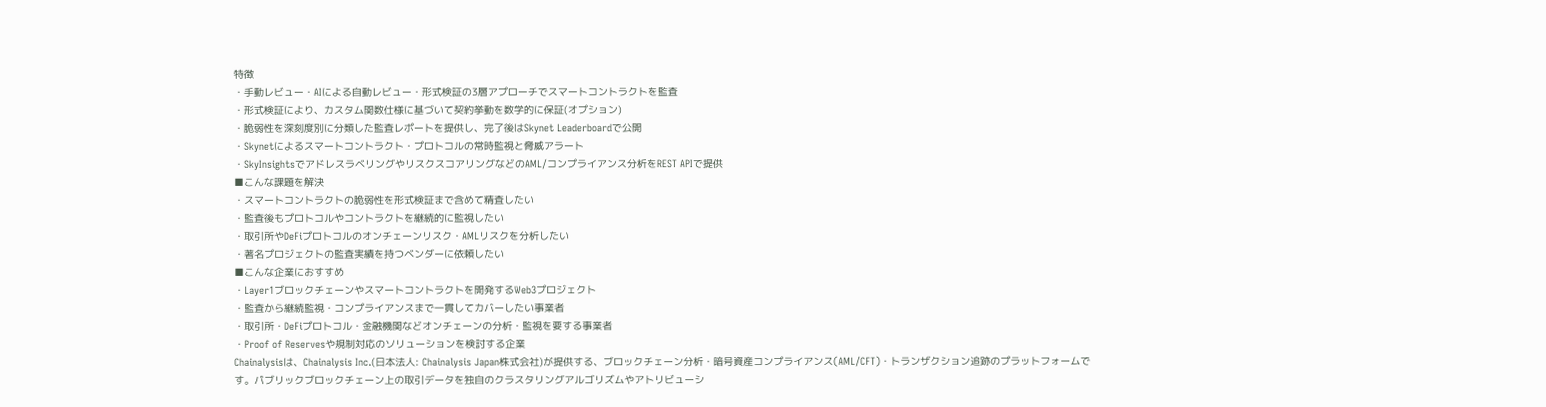特徴
・手動レビュー・AIによる自動レビュー・形式検証の3層アプローチでスマートコントラクトを監査
・形式検証により、カスタム関数仕様に基づいて契約挙動を数学的に保証(オプション)
・脆弱性を深刻度別に分類した監査レポートを提供し、完了後はSkynet Leaderboardで公開
・Skynetによるスマートコントラクト・プロトコルの常時監視と脅威アラート
・SkyInsightsでアドレスラベリングやリスクスコアリングなどのAML/コンプライアンス分析をREST APIで提供
■こんな課題を解決
・スマートコントラクトの脆弱性を形式検証まで含めて精査したい
・監査後もプロトコルやコントラクトを継続的に監視したい
・取引所やDeFiプロトコルのオンチェーンリスク・AMLリスクを分析したい
・著名プロジェクトの監査実績を持つベンダーに依頼したい
■こんな企業におすすめ
・Layer1ブロックチェーンやスマートコントラクトを開発するWeb3プロジェクト
・監査から継続監視・コンプライアンスまで一貫してカバーしたい事業者
・取引所・DeFiプロトコル・金融機関などオンチェーンの分析・監視を要する事業者
・Proof of Reservesや規制対応のソリューションを検討する企業
Chainalysisは、Chainalysis Inc.(日本法人: Chainalysis Japan株式会社)が提供する、ブロックチェーン分析・暗号資産コンプライアンス(AML/CFT)・トランザクション追跡のプラットフォームです。パブリックブロックチェーン上の取引データを独自のクラスタリングアルゴリズムやアトリビューシ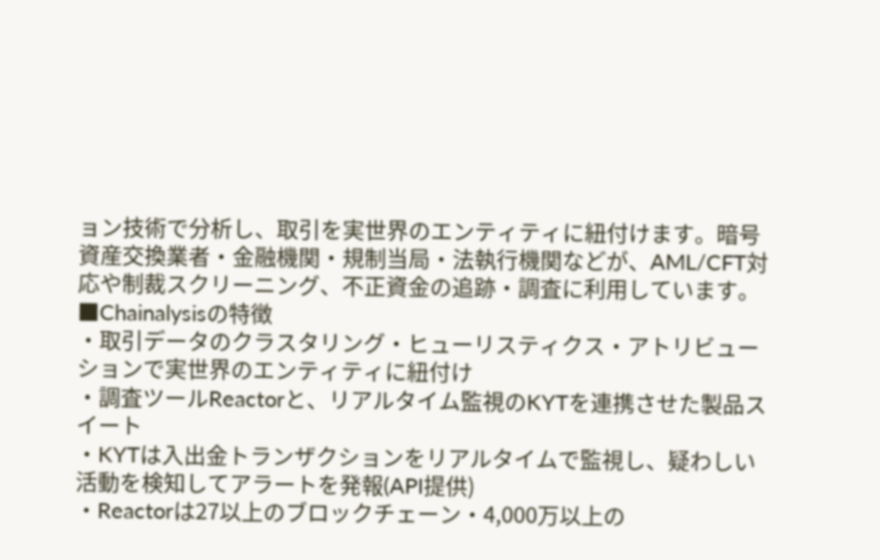ョン技術で分析し、取引を実世界のエンティティに紐付けます。暗号資産交換業者・金融機関・規制当局・法執行機関などが、AML/CFT対応や制裁スクリーニング、不正資金の追跡・調査に利用しています。
■Chainalysisの特徴
・取引データのクラスタリング・ヒューリスティクス・アトリビューションで実世界のエンティティに紐付け
・調査ツールReactorと、リアルタイム監視のKYTを連携させた製品スイート
・KYTは入出金トランザクションをリアルタイムで監視し、疑わしい活動を検知してアラートを発報(API提供)
・Reactorは27以上のブロックチェーン・4,000万以上の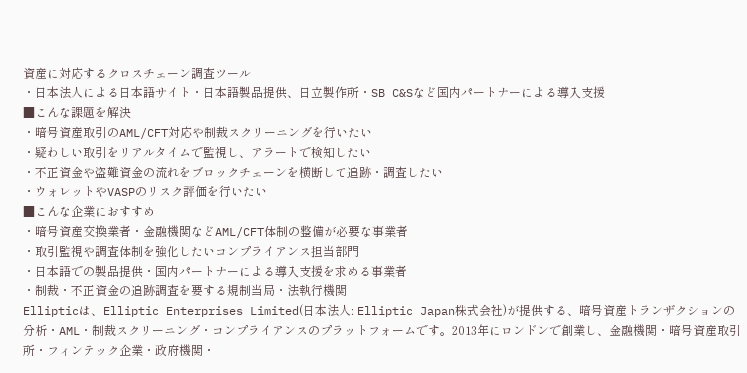資産に対応するクロスチェーン調査ツール
・日本法人による日本語サイト・日本語製品提供、日立製作所・SB C&Sなど国内パートナーによる導入支援
■こんな課題を解決
・暗号資産取引のAML/CFT対応や制裁スクリーニングを行いたい
・疑わしい取引をリアルタイムで監視し、アラートで検知したい
・不正資金や盗難資金の流れをブロックチェーンを横断して追跡・調査したい
・ウォレットやVASPのリスク評価を行いたい
■こんな企業におすすめ
・暗号資産交換業者・金融機関などAML/CFT体制の整備が必要な事業者
・取引監視や調査体制を強化したいコンプライアンス担当部門
・日本語での製品提供・国内パートナーによる導入支援を求める事業者
・制裁・不正資金の追跡調査を要する規制当局・法執行機関
Ellipticは、Elliptic Enterprises Limited(日本法人: Elliptic Japan株式会社)が提供する、暗号資産トランザクションの分析・AML・制裁スクリーニング・コンプライアンスのプラットフォームです。2013年にロンドンで創業し、金融機関・暗号資産取引所・フィンテック企業・政府機関・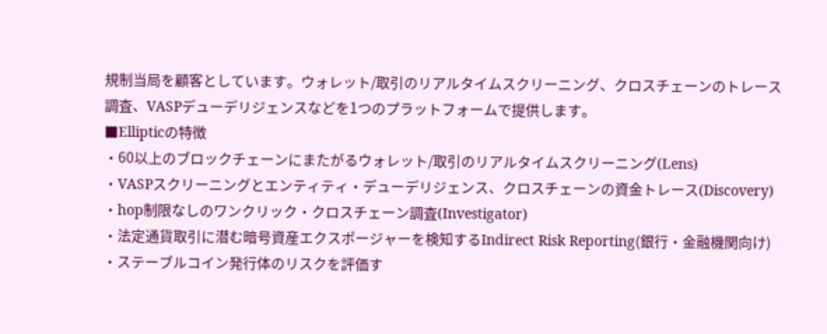規制当局を顧客としています。ウォレット/取引のリアルタイムスクリーニング、クロスチェーンのトレース調査、VASPデューデリジェンスなどを1つのプラットフォームで提供します。
■Ellipticの特徴
・60以上のブロックチェーンにまたがるウォレット/取引のリアルタイムスクリーニング(Lens)
・VASPスクリーニングとエンティティ・デューデリジェンス、クロスチェーンの資金トレース(Discovery)
・hop制限なしのワンクリック・クロスチェーン調査(Investigator)
・法定通貨取引に潜む暗号資産エクスポージャーを検知するIndirect Risk Reporting(銀行・金融機関向け)
・ステーブルコイン発行体のリスクを評価す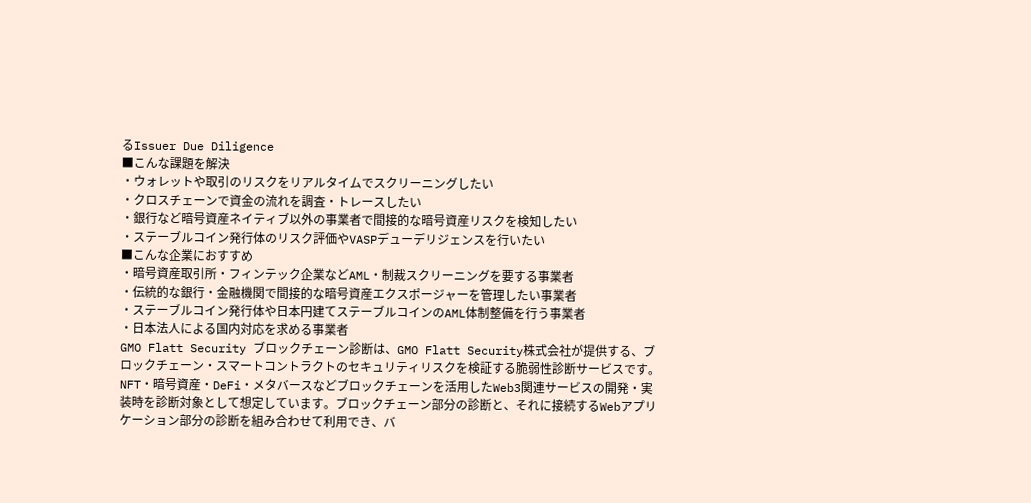るIssuer Due Diligence
■こんな課題を解決
・ウォレットや取引のリスクをリアルタイムでスクリーニングしたい
・クロスチェーンで資金の流れを調査・トレースしたい
・銀行など暗号資産ネイティブ以外の事業者で間接的な暗号資産リスクを検知したい
・ステーブルコイン発行体のリスク評価やVASPデューデリジェンスを行いたい
■こんな企業におすすめ
・暗号資産取引所・フィンテック企業などAML・制裁スクリーニングを要する事業者
・伝統的な銀行・金融機関で間接的な暗号資産エクスポージャーを管理したい事業者
・ステーブルコイン発行体や日本円建てステーブルコインのAML体制整備を行う事業者
・日本法人による国内対応を求める事業者
GMO Flatt Security ブロックチェーン診断は、GMO Flatt Security株式会社が提供する、ブロックチェーン・スマートコントラクトのセキュリティリスクを検証する脆弱性診断サービスです。NFT・暗号資産・DeFi・メタバースなどブロックチェーンを活用したWeb3関連サービスの開発・実装時を診断対象として想定しています。ブロックチェーン部分の診断と、それに接続するWebアプリケーション部分の診断を組み合わせて利用でき、バ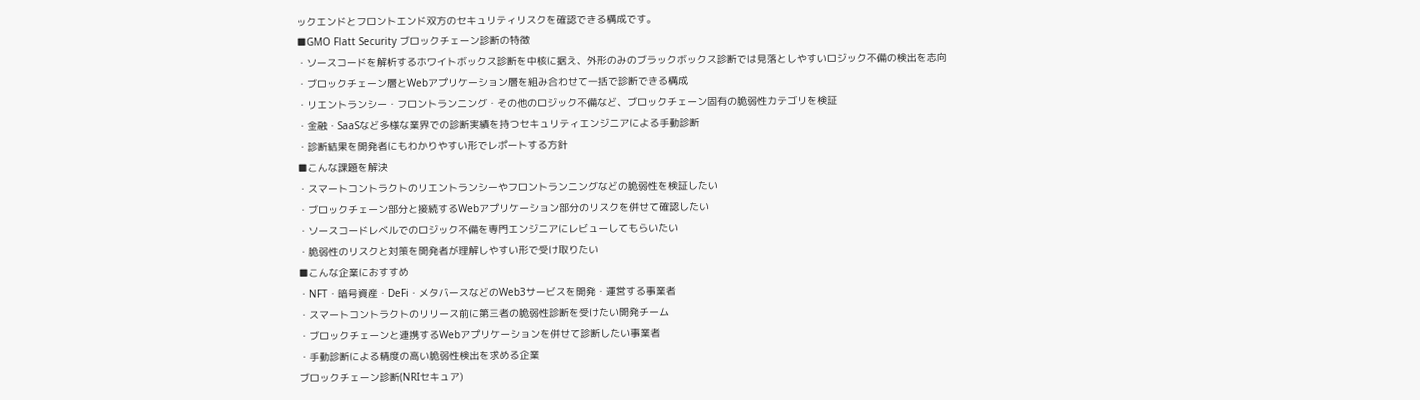ックエンドとフロントエンド双方のセキュリティリスクを確認できる構成です。
■GMO Flatt Security ブロックチェーン診断の特徴
・ソースコードを解析するホワイトボックス診断を中核に据え、外形のみのブラックボックス診断では見落としやすいロジック不備の検出を志向
・ブロックチェーン層とWebアプリケーション層を組み合わせて一括で診断できる構成
・リエントランシー・フロントランニング・その他のロジック不備など、ブロックチェーン固有の脆弱性カテゴリを検証
・金融・SaaSなど多様な業界での診断実績を持つセキュリティエンジニアによる手動診断
・診断結果を開発者にもわかりやすい形でレポートする方針
■こんな課題を解決
・スマートコントラクトのリエントランシーやフロントランニングなどの脆弱性を検証したい
・ブロックチェーン部分と接続するWebアプリケーション部分のリスクを併せて確認したい
・ソースコードレベルでのロジック不備を専門エンジニアにレビューしてもらいたい
・脆弱性のリスクと対策を開発者が理解しやすい形で受け取りたい
■こんな企業におすすめ
・NFT・暗号資産・DeFi・メタバースなどのWeb3サービスを開発・運営する事業者
・スマートコントラクトのリリース前に第三者の脆弱性診断を受けたい開発チーム
・ブロックチェーンと連携するWebアプリケーションを併せて診断したい事業者
・手動診断による精度の高い脆弱性検出を求める企業
ブロックチェーン診断(NRIセキュア)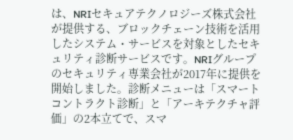は、NRIセキュアテクノロジーズ株式会社が提供する、ブロックチェーン技術を活用したシステム・サービスを対象としたセキュリティ診断サービスです。NRIグループのセキュリティ専業会社が2017年に提供を開始しました。診断メニューは「スマートコントラクト診断」と「アーキテクチャ評価」の2本立てで、スマ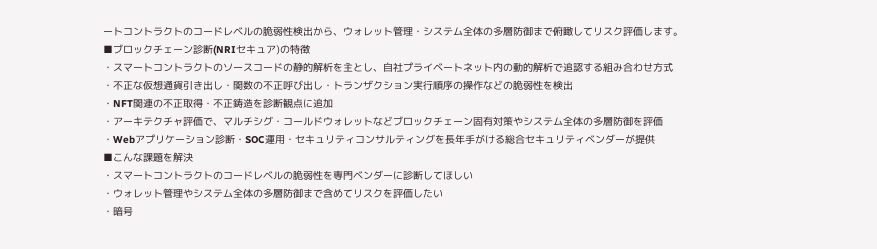ートコントラクトのコードレベルの脆弱性検出から、ウォレット管理・システム全体の多層防御まで俯瞰してリスク評価します。
■ブロックチェーン診断(NRIセキュア)の特徴
・スマートコントラクトのソースコードの静的解析を主とし、自社プライベートネット内の動的解析で追認する組み合わせ方式
・不正な仮想通貨引き出し・関数の不正呼び出し・トランザクション実行順序の操作などの脆弱性を検出
・NFT関連の不正取得・不正鋳造を診断観点に追加
・アーキテクチャ評価で、マルチシグ・コールドウォレットなどブロックチェーン固有対策やシステム全体の多層防御を評価
・Webアプリケーション診断・SOC運用・セキュリティコンサルティングを長年手がける総合セキュリティベンダーが提供
■こんな課題を解決
・スマートコントラクトのコードレベルの脆弱性を専門ベンダーに診断してほしい
・ウォレット管理やシステム全体の多層防御まで含めてリスクを評価したい
・暗号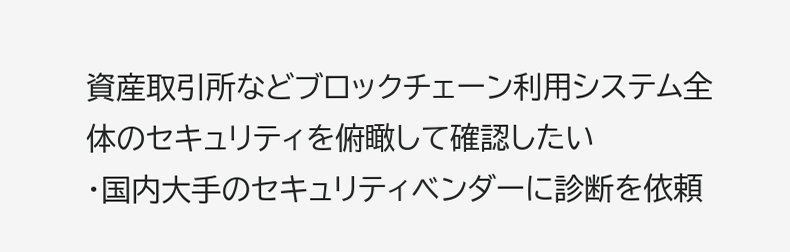資産取引所などブロックチェーン利用システム全体のセキュリティを俯瞰して確認したい
・国内大手のセキュリティベンダーに診断を依頼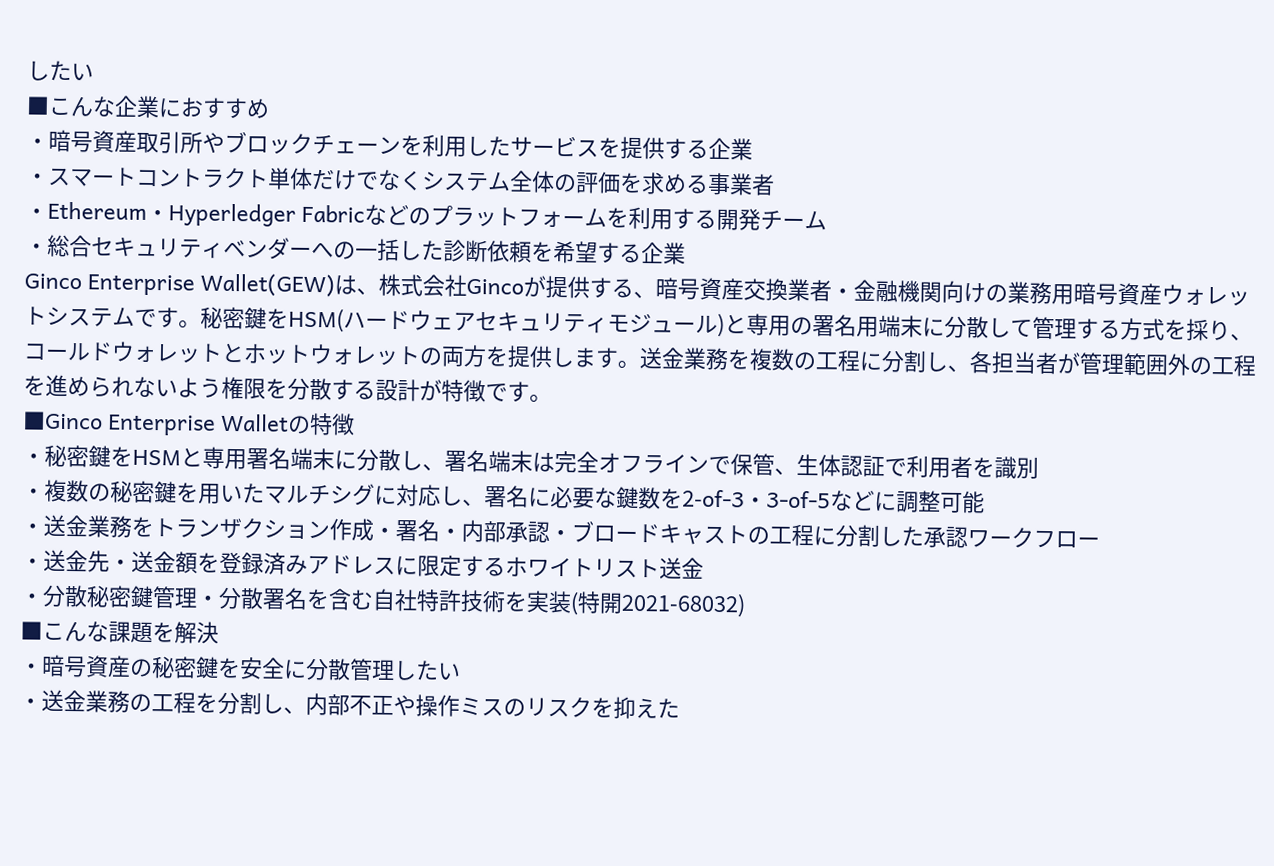したい
■こんな企業におすすめ
・暗号資産取引所やブロックチェーンを利用したサービスを提供する企業
・スマートコントラクト単体だけでなくシステム全体の評価を求める事業者
・Ethereum・Hyperledger Fabricなどのプラットフォームを利用する開発チーム
・総合セキュリティベンダーへの一括した診断依頼を希望する企業
Ginco Enterprise Wallet(GEW)は、株式会社Gincoが提供する、暗号資産交換業者・金融機関向けの業務用暗号資産ウォレットシステムです。秘密鍵をHSM(ハードウェアセキュリティモジュール)と専用の署名用端末に分散して管理する方式を採り、コールドウォレットとホットウォレットの両方を提供します。送金業務を複数の工程に分割し、各担当者が管理範囲外の工程を進められないよう権限を分散する設計が特徴です。
■Ginco Enterprise Walletの特徴
・秘密鍵をHSMと専用署名端末に分散し、署名端末は完全オフラインで保管、生体認証で利用者を識別
・複数の秘密鍵を用いたマルチシグに対応し、署名に必要な鍵数を2-of-3・3-of-5などに調整可能
・送金業務をトランザクション作成・署名・内部承認・ブロードキャストの工程に分割した承認ワークフロー
・送金先・送金額を登録済みアドレスに限定するホワイトリスト送金
・分散秘密鍵管理・分散署名を含む自社特許技術を実装(特開2021-68032)
■こんな課題を解決
・暗号資産の秘密鍵を安全に分散管理したい
・送金業務の工程を分割し、内部不正や操作ミスのリスクを抑えた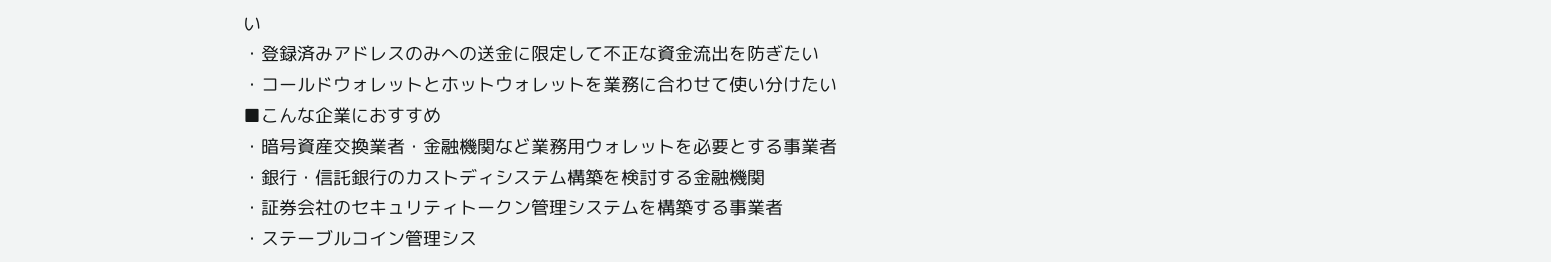い
・登録済みアドレスのみへの送金に限定して不正な資金流出を防ぎたい
・コールドウォレットとホットウォレットを業務に合わせて使い分けたい
■こんな企業におすすめ
・暗号資産交換業者・金融機関など業務用ウォレットを必要とする事業者
・銀行・信託銀行のカストディシステム構築を検討する金融機関
・証券会社のセキュリティトークン管理システムを構築する事業者
・ステーブルコイン管理シス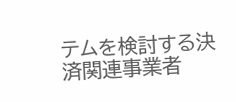テムを検討する決済関連事業者